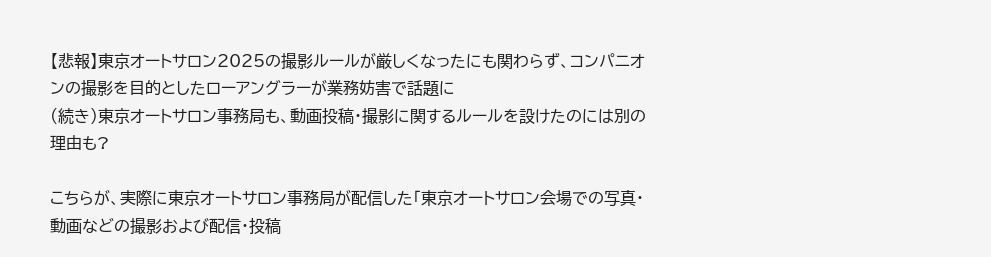【悲報】東京オートサロン2025の撮影ルールが厳しくなったにも関わらず、コンパニオンの撮影を目的としたローアングラーが業務妨害で話題に
(続き)東京オートサロン事務局も、動画投稿・撮影に関するルールを設けたのには別の理由も?

こちらが、実際に東京オートサロン事務局が配信した「東京オートサロン会場での写真・動画などの撮影および配信・投稿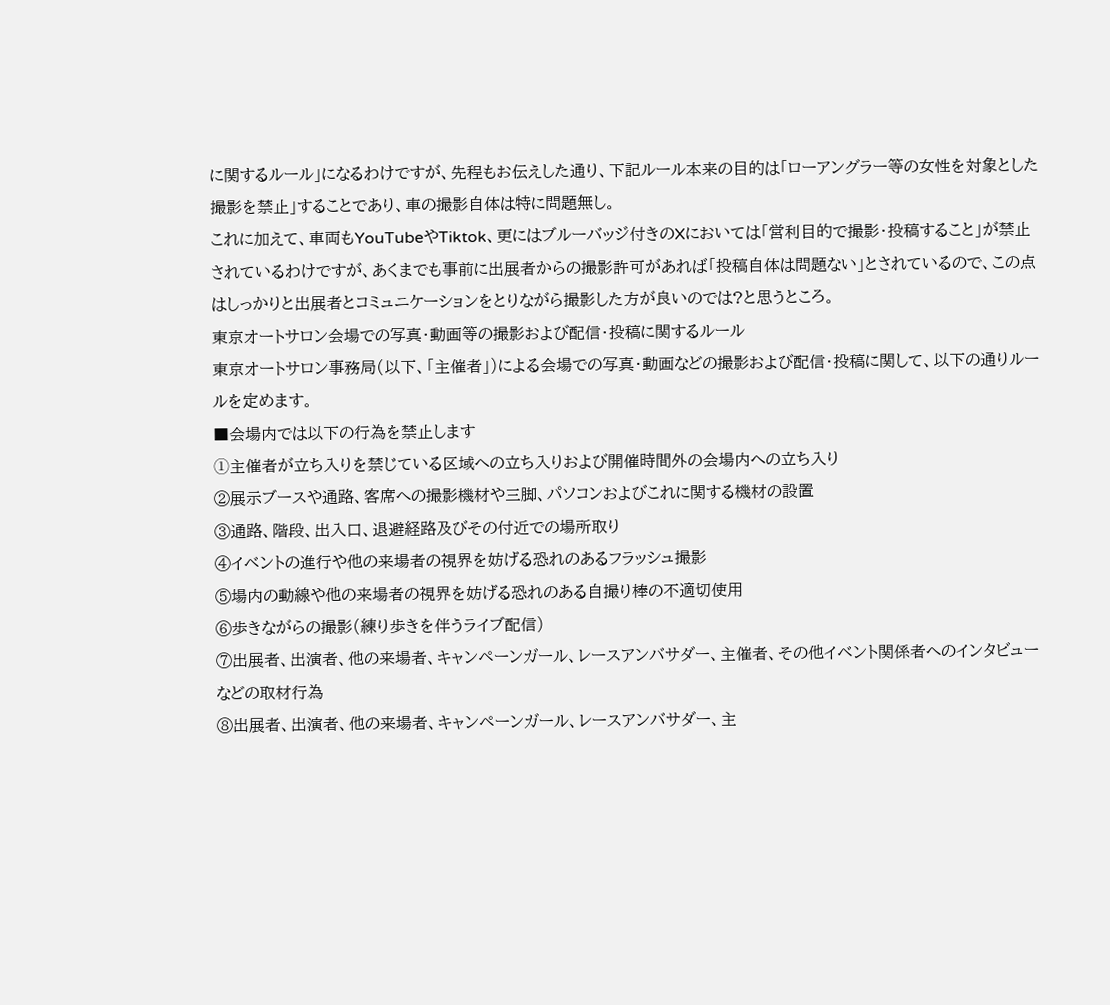に関するルール」になるわけですが、先程もお伝えした通り、下記ルール本来の目的は「ローアングラー等の女性を対象とした撮影を禁止」することであり、車の撮影自体は特に問題無し。
これに加えて、車両もYouTubeやTiktok、更にはブルーバッジ付きのXにおいては「営利目的で撮影・投稿すること」が禁止されているわけですが、あくまでも事前に出展者からの撮影許可があれば「投稿自体は問題ない」とされているので、この点はしっかりと出展者とコミュニケーションをとりながら撮影した方が良いのでは?と思うところ。
東京オートサロン会場での写真・動画等の撮影および配信・投稿に関するルール
東京オートサロン事務局(以下、「主催者」)による会場での写真・動画などの撮影および配信・投稿に関して、以下の通りルールを定めます。
■会場内では以下の行為を禁止します
➀主催者が立ち入りを禁じている区域への立ち入りおよび開催時間外の会場内への立ち入り
②展示ブースや通路、客席への撮影機材や三脚、パソコンおよびこれに関する機材の設置
③通路、階段、出入口、退避経路及びその付近での場所取り
④イベントの進行や他の来場者の視界を妨げる恐れのあるフラッシュ撮影
⑤場内の動線や他の来場者の視界を妨げる恐れのある自撮り棒の不適切使用
⑥歩きながらの撮影(練り歩きを伴うライブ配信)
⑦出展者、出演者、他の来場者、キャンペーンガール、レースアンバサダー、主催者、その他イベント関係者へのインタビューなどの取材行為
⑧出展者、出演者、他の来場者、キャンペーンガール、レースアンバサダー、主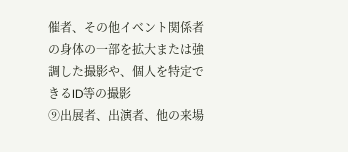催者、その他イベント関係者の身体の一部を拡大または強調した撮影や、個人を特定できるID等の撮影
⑨出展者、出演者、他の来場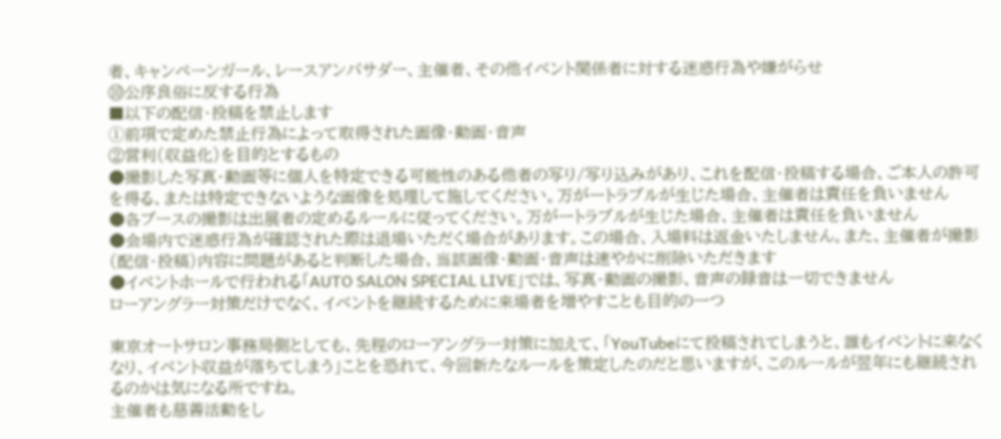者、キャンペーンガール、レースアンバサダー、主催者、その他イベント関係者に対する迷惑行為や嫌がらせ
⑩公序良俗に反する行為
■以下の配信・投稿を禁止します
➀前項で定めた禁止行為によって取得された画像・動画・音声
②営利(収益化)を目的とするもの
●撮影した写真・動画等に個人を特定できる可能性のある他者の写り/写り込みがあり、これを配信・投稿する場合、ご本人の許可を得る、または特定できないような画像を処理して施してください。万が一トラブルが生じた場合、主催者は責任を負いません
●各ブースの撮影は出展者の定めるルールに従ってください。万が一トラブルが生じた場合、主催者は責任を負いません
●会場内で迷惑行為が確認された際は退場いただく場合があります。この場合、入場料は返金いたしません。また、主催者が撮影(配信・投稿)内容に問題があると判断した場合、当該画像・動画・音声は速やかに削除いただきます
●イベントホールで行われる「AUTO SALON SPECIAL LIVE」では、写真・動画の撮影、音声の録音は一切できません
ローアングラー対策だけでなく、イベントを継続するために来場者を増やすことも目的の一つ

東京オートサロン事務局側としても、先程のローアングラー対策に加えて、「YouTubeにて投稿されてしまうと、誰もイベントに来なくなり、イベント収益が落ちてしまう」ことを恐れて、今回新たなルールを策定したのだと思いますが、このルールが翌年にも継続されるのかは気になる所ですね。
主催者も慈善活動をし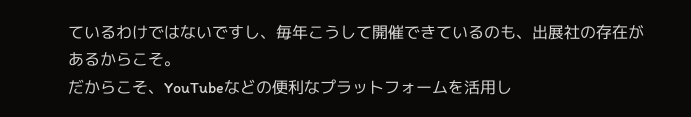ているわけではないですし、毎年こうして開催できているのも、出展社の存在があるからこそ。
だからこそ、YouTubeなどの便利なプラットフォームを活用し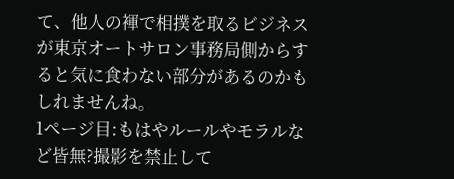て、他人の褌で相撲を取るビジネスが東京オートサロン事務局側からすると気に食わない部分があるのかもしれませんね。
1ページ目:もはやルールやモラルなど皆無?撮影を禁止して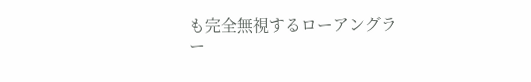も完全無視するローアングラー